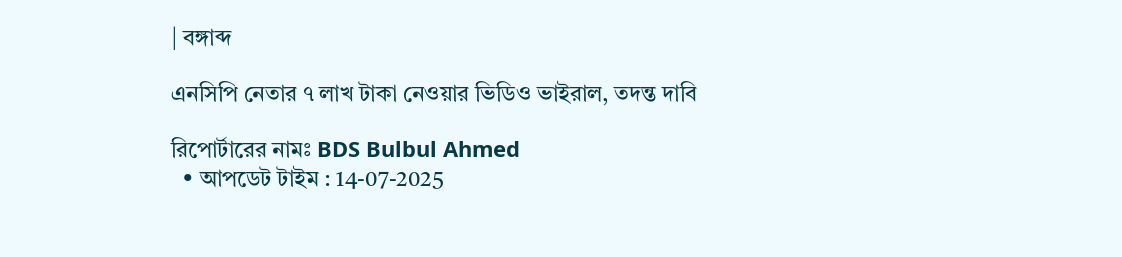| বঙ্গাব্দ

এনসিপি নেতার ৭ লাখ টাকা নেওয়ার ভিডিও ভাইরাল, তদন্ত দাবি

রিপোর্টারের নামঃ BDS Bulbul Ahmed
  • আপডেট টাইম : 14-07-2025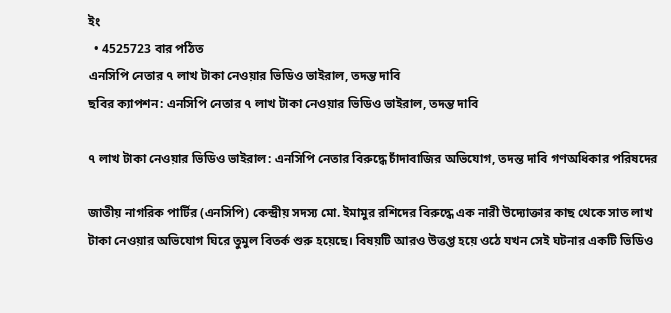ইং
  • 4525723 বার পঠিত
এনসিপি নেতার ৭ লাখ টাকা নেওয়ার ভিডিও ভাইরাল, তদন্ত দাবি
ছবির ক্যাপশন: এনসিপি নেতার ৭ লাখ টাকা নেওয়ার ভিডিও ভাইরাল, তদন্ত দাবি

৭ লাখ টাকা নেওয়ার ভিডিও ভাইরাল: এনসিপি নেতার বিরুদ্ধে চাঁদাবাজির অভিযোগ, তদন্ত দাবি গণঅধিকার পরিষদের

জাতীয় নাগরিক পার্টির (এনসিপি) কেন্দ্রীয় সদস্য মো. ইমামুর রশিদের বিরুদ্ধে এক নারী উদ্যোক্তার কাছ থেকে সাত লাখ টাকা নেওয়ার অভিযোগ ঘিরে তুমুল বিতর্ক শুরু হয়েছে। বিষয়টি আরও উত্তপ্ত হয়ে ওঠে যখন সেই ঘটনার একটি ভিডিও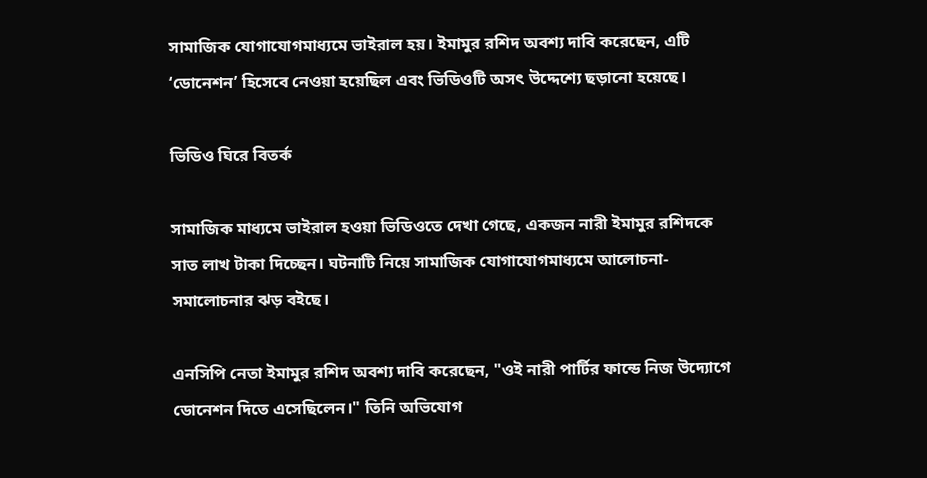সামাজিক যোগাযোগমাধ্যমে ভাইরাল হয়। ইমামুর রশিদ অবশ্য দাবি করেছেন, এটি ‘ডোনেশন’ হিসেবে নেওয়া হয়েছিল এবং ভিডিওটি অসৎ উদ্দেশ্যে ছড়ানো হয়েছে।

ভিডিও ঘিরে বিতর্ক

সামাজিক মাধ্যমে ভাইরাল হওয়া ভিডিওতে দেখা গেছে, একজন নারী ইমামুর রশিদকে সাত লাখ টাকা দিচ্ছেন। ঘটনাটি নিয়ে সামাজিক যোগাযোগমাধ্যমে আলোচনা-সমালোচনার ঝড় বইছে।

এনসিপি নেতা ইমামুর রশিদ অবশ্য দাবি করেছেন, "ওই নারী পার্টির ফান্ডে নিজ উদ্যোগে ডোনেশন দিতে এসেছিলেন।" তিনি অভিযোগ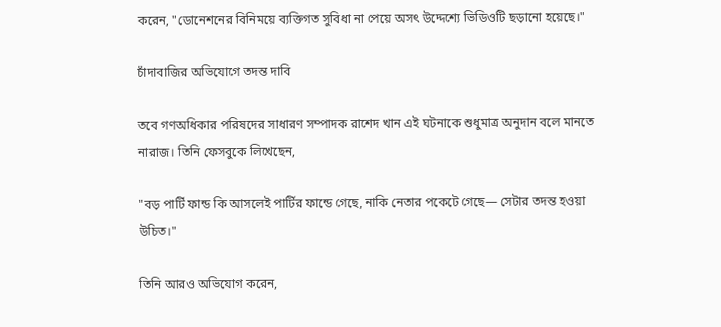করেন, "ডোনেশনের বিনিময়ে ব্যক্তিগত সুবিধা না পেয়ে অসৎ উদ্দেশ্যে ভিডিওটি ছড়ানো হয়েছে।"

চাঁদাবাজির অভিযোগে তদন্ত দাবি

তবে গণঅধিকার পরিষদের সাধারণ সম্পাদক রাশেদ খান এই ঘটনাকে শুধুমাত্র অনুদান বলে মানতে নারাজ। তিনি ফেসবুকে লিখেছেন,

"বড় পার্টি ফান্ড কি আসলেই পার্টির ফান্ডে গেছে, নাকি নেতার পকেটে গেছে— সেটার তদন্ত হওয়া উচিত।"

তিনি আরও অভিযোগ করেন,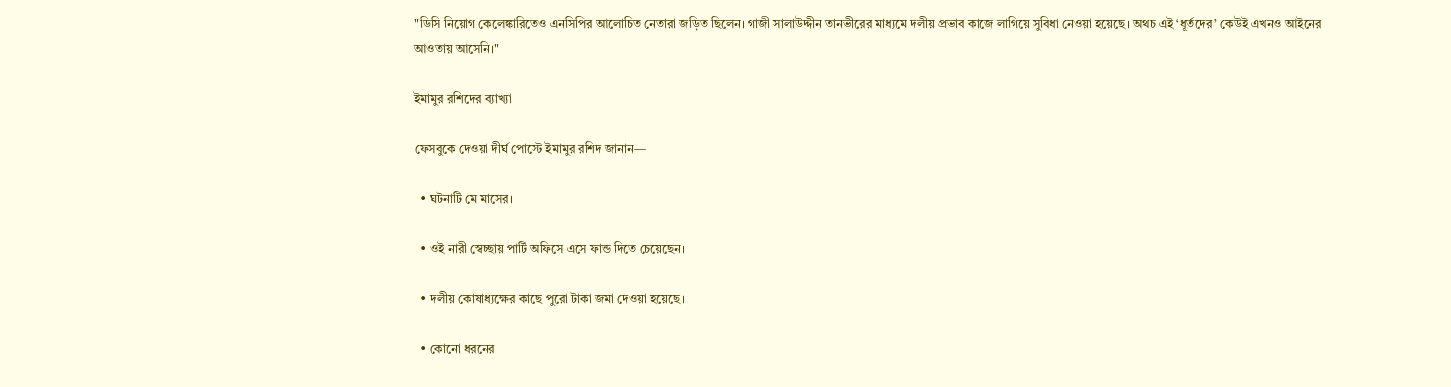"ডিসি নিয়োগ কেলেঙ্কারিতেও এনসিপির আলোচিত নেতারা জড়িত ছিলেন। গাজী সালাউদ্দীন তানভীরের মাধ্যমে দলীয় প্রভাব কাজে লাগিয়ে সুবিধা নেওয়া হয়েছে। অথচ এই ‘ধূর্তদের’ কেউই এখনও আইনের আওতায় আসেনি।"

ইমামুর রশিদের ব্যাখ্যা

ফেসবুকে দেওয়া দীর্ঘ পোস্টে ইমামুর রশিদ জানান—

  • ঘটনাটি মে মাসের।

  • ওই নারী স্বেচ্ছায় পার্টি অফিসে এসে ফান্ড দিতে চেয়েছেন।

  • দলীয় কোষাধ্যক্ষের কাছে পুরো টাকা জমা দেওয়া হয়েছে।

  • কোনো ধরনের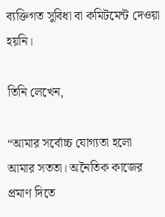ব্যক্তিগত সুবিধা বা কমিটমেন্ট দেওয়া হয়নি।

তিনি লেখেন,

“আমার সর্বোচ্চ যোগ্যতা হলো আমার সততা। অনৈতিক কাজের প্রমাণ দিতে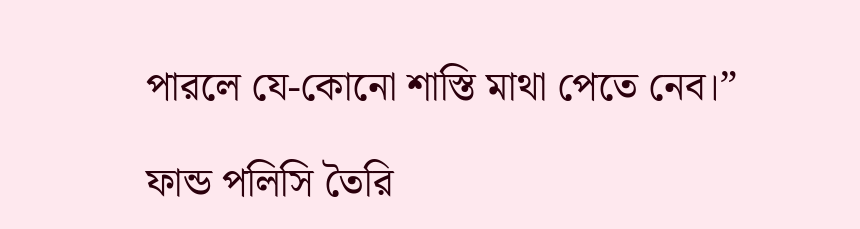পারলে যে-কোনো শাস্তি মাথা পেতে নেব।”

ফান্ড পলিসি তৈরি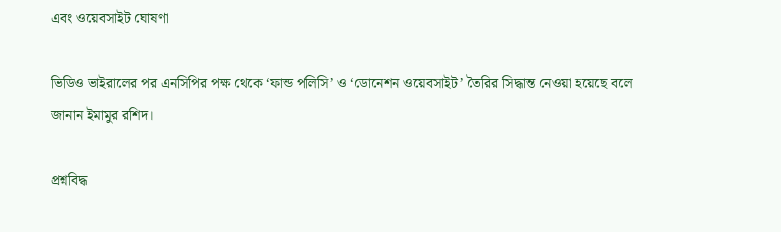এবং ওয়েবসাইট ঘোষণা

ভিডিও ভাইরালের পর এনসিপির পক্ষ থেকে ‘ফান্ড পলিসি’ ও ‘ডোনেশন ওয়েবসাইট’ তৈরির সিদ্ধান্ত নেওয়া হয়েছে বলে জানান ইমামুর রশিদ।

প্রশ্নবিদ্ধ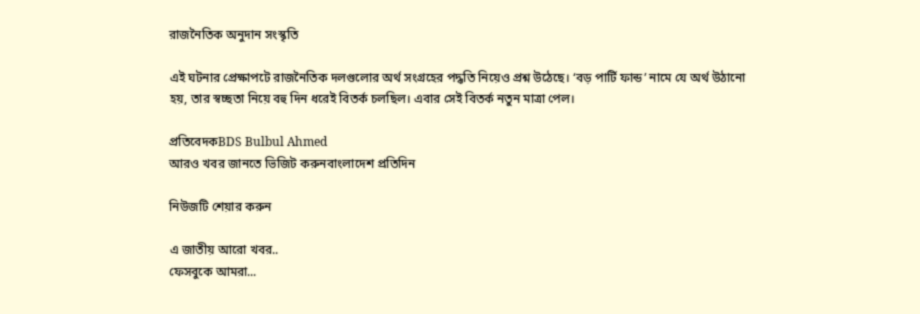রাজনৈতিক অনুদান সংস্কৃতি

এই ঘটনার প্রেক্ষাপটে রাজনৈতিক দলগুলোর অর্থ সংগ্রহের পদ্ধতি নিয়েও প্রশ্ন উঠেছে। ‘বড় পার্টি ফান্ড’ নামে যে অর্থ উঠানো হয়, তার স্বচ্ছতা নিয়ে বহু দিন ধরেই বিতর্ক চলছিল। এবার সেই বিতর্ক নতুন মাত্রা পেল।

প্রতিবেদকBDS Bulbul Ahmed
আরও খবর জানতে ভিজিট করুনবাংলাদেশ প্রতিদিন

নিউজটি শেয়ার করুন

এ জাতীয় আরো খবর..
ফেসবুকে আমরা...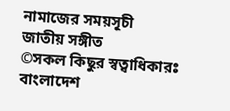নামাজের সময়সূচী
জাতীয় সঙ্গীত
©সকল কিছুর স্বত্বাধিকারঃ বাংলাদেশ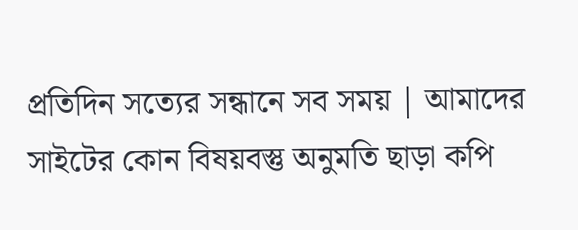প্রতিদিন সত্যের সন্ধানে সব সময় | আমাদের সাইটের কোন বিষয়বস্তু অনুমতি ছাড়া কপি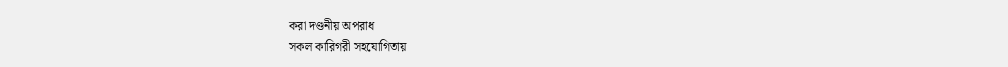করা দণ্ডনীয় অপরাধ
সকল কারিগরী সহযোগিতায়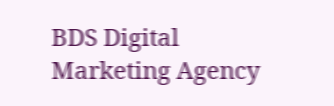BDS Digital Marketing Agency